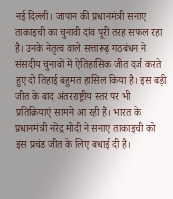नई दिल्ली। जापान की प्रधानमंत्री सनाए ताकाइची का चुनावी दांव पूरी तरह सफल रहा है। उनके नेतृत्व वाले सत्तारूढ़ गठबंधन ने संसदीय चुनावों में ऐतिहासिक जीत दर्ज करते हुए दो तिहाई बहुमत हासिल किया है। इस बड़ी जीत के बाद अंतरराष्ट्रीय स्तर पर भी प्रतिक्रियाएं सामने आ रही हैं। भारत के प्रधानमंत्री नरेंद्र मोदी ने सनाए ताकाइची को इस प्रचंड जीत के लिए बधाई दी है।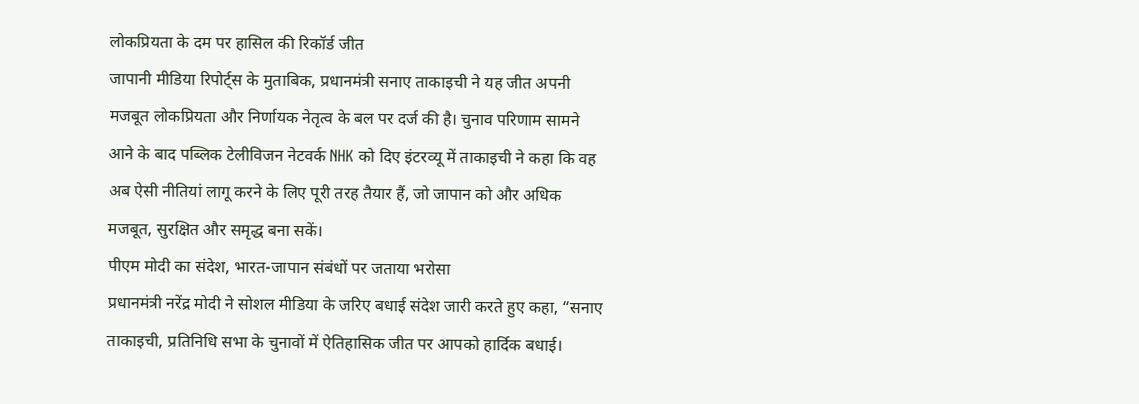लोकप्रियता के दम पर हासिल की रिकॉर्ड जीत
जापानी मीडिया रिपोर्ट्स के मुताबिक, प्रधानमंत्री सनाए ताकाइची ने यह जीत अपनी मजबूत लोकप्रियता और निर्णायक नेतृत्व के बल पर दर्ज की है। चुनाव परिणाम सामने आने के बाद पब्लिक टेलीविजन नेटवर्क NHK को दिए इंटरव्यू में ताकाइची ने कहा कि वह अब ऐसी नीतियां लागू करने के लिए पूरी तरह तैयार हैं, जो जापान को और अधिक मजबूत, सुरक्षित और समृद्ध बना सकें।
पीएम मोदी का संदेश, भारत-जापान संबंधों पर जताया भरोसा
प्रधानमंत्री नरेंद्र मोदी ने सोशल मीडिया के जरिए बधाई संदेश जारी करते हुए कहा, “सनाए ताकाइची, प्रतिनिधि सभा के चुनावों में ऐतिहासिक जीत पर आपको हार्दिक बधाई।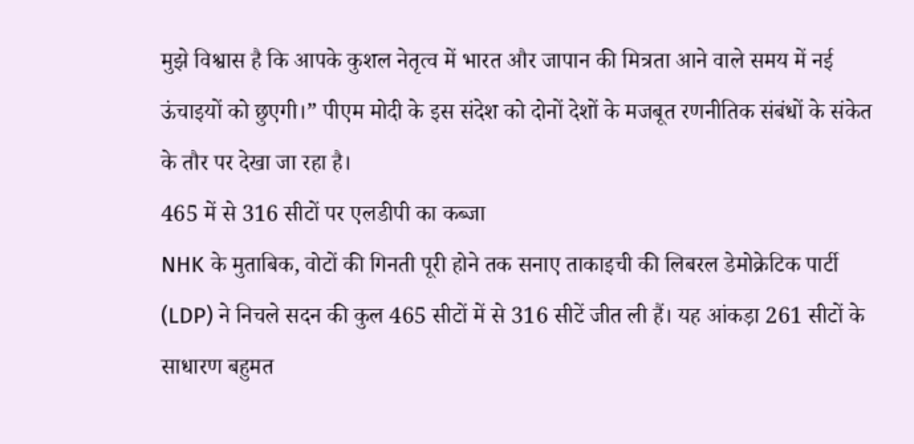मुझे विश्वास है कि आपके कुशल नेतृत्व में भारत और जापान की मित्रता आने वाले समय में नई ऊंचाइयों को छुएगी।” पीएम मोदी के इस संदेश को दोनों देशों के मजबूत रणनीतिक संबंधों के संकेत के तौर पर देखा जा रहा है।
465 में से 316 सीटों पर एलडीपी का कब्जा
NHK के मुताबिक, वोटों की गिनती पूरी होने तक सनाए ताकाइची की लिबरल डेमोक्रेटिक पार्टी (LDP) ने निचले सदन की कुल 465 सीटों में से 316 सीटें जीत ली हैं। यह आंकड़ा 261 सीटों के साधारण बहुमत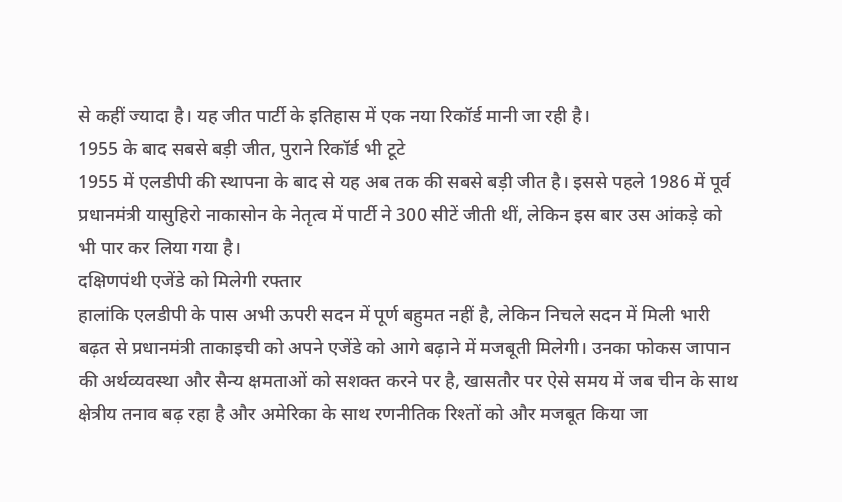से कहीं ज्यादा है। यह जीत पार्टी के इतिहास में एक नया रिकॉर्ड मानी जा रही है।
1955 के बाद सबसे बड़ी जीत, पुराने रिकॉर्ड भी टूटे
1955 में एलडीपी की स्थापना के बाद से यह अब तक की सबसे बड़ी जीत है। इससे पहले 1986 में पूर्व प्रधानमंत्री यासुहिरो नाकासोन के नेतृत्व में पार्टी ने 300 सीटें जीती थीं, लेकिन इस बार उस आंकड़े को भी पार कर लिया गया है।
दक्षिणपंथी एजेंडे को मिलेगी रफ्तार
हालांकि एलडीपी के पास अभी ऊपरी सदन में पूर्ण बहुमत नहीं है, लेकिन निचले सदन में मिली भारी बढ़त से प्रधानमंत्री ताकाइची को अपने एजेंडे को आगे बढ़ाने में मजबूती मिलेगी। उनका फोकस जापान की अर्थव्यवस्था और सैन्य क्षमताओं को सशक्त करने पर है, खासतौर पर ऐसे समय में जब चीन के साथ क्षेत्रीय तनाव बढ़ रहा है और अमेरिका के साथ रणनीतिक रिश्तों को और मजबूत किया जा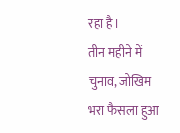रहा है।
तीन महीने में चुनाव, जोखिम भरा फैसला हुआ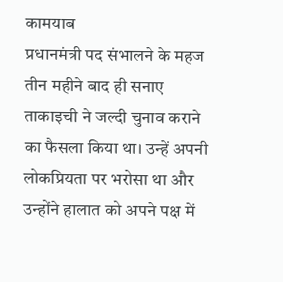कामयाब
प्रधानमंत्री पद संभालने के महज तीन महीने बाद ही सनाए ताकाइची ने जल्दी चुनाव कराने का फैसला किया था। उन्हें अपनी लोकप्रियता पर भरोसा था और उन्होंने हालात को अपने पक्ष में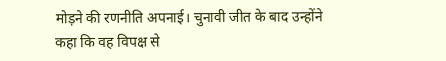मोड़ने की रणनीति अपनाई। चुनावी जीत के बाद उन्होंने कहा कि वह विपक्ष से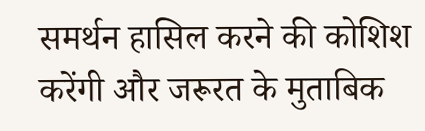समर्थन हासिल करने की कोशिश करेंगी और जरूरत के मुताबिक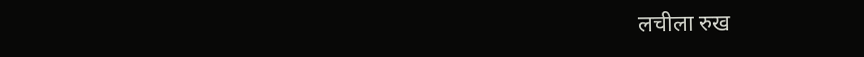लचीला रुख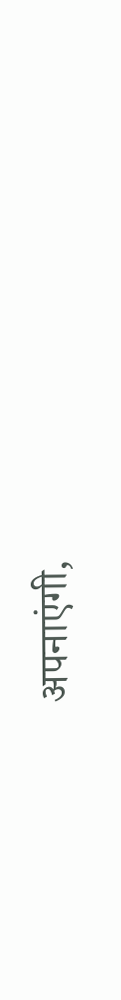अपनाएंगी,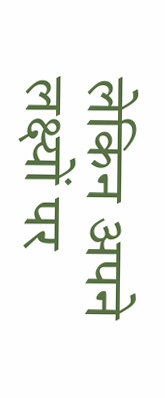लेकिन अपने लक्ष्यों पर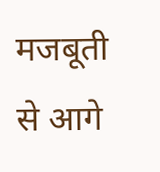मजबूती से आगे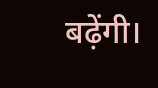बढ़ेंगी।